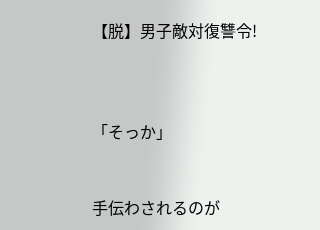【脱】男子敵対復讐令!



「そっか」


手伝わされるのが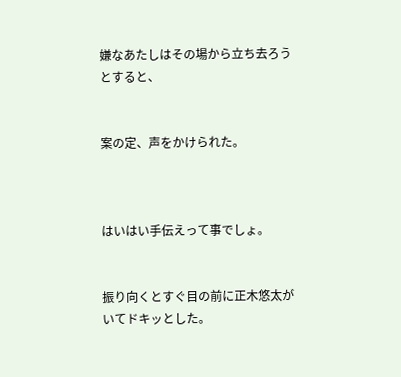嫌なあたしはその場から立ち去ろうとすると、


案の定、声をかけられた。



はいはい手伝えって事でしょ。


振り向くとすぐ目の前に正木悠太がいてドキッとした。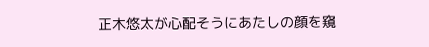正木悠太が心配そうにあたしの顔を窺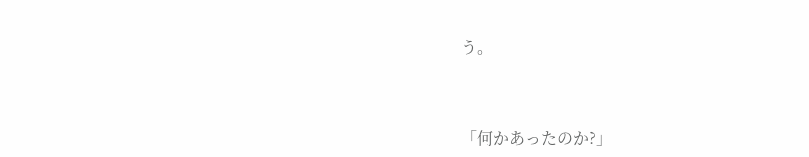う。



「何かあったのか?」